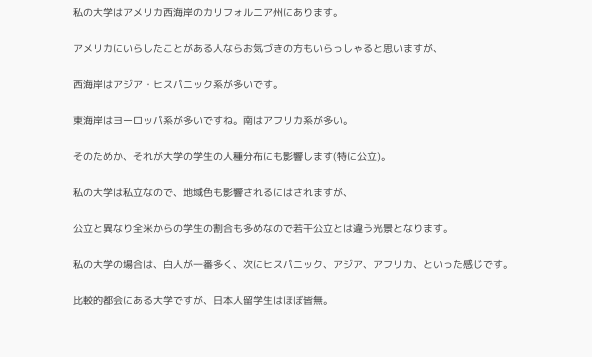私の大学はアメリカ西海岸のカリフォルニア州にあります。

アメリカにいらしたことがある人ならお気づきの方もいらっしゃると思いますが、

西海岸はアジア・ヒスパニック系が多いです。

東海岸はヨーロッパ系が多いですね。南はアフリカ系が多い。

そのためか、それが大学の学生の人種分布にも影響します(特に公立)。

私の大学は私立なので、地域色も影響されるにはされますが、

公立と異なり全米からの学生の割合も多めなので若干公立とは違う光景となります。

私の大学の場合は、白人が一番多く、次にヒスパニック、アジア、アフリカ、といった感じです。

比較的都会にある大学ですが、日本人留学生はほぼ皆無。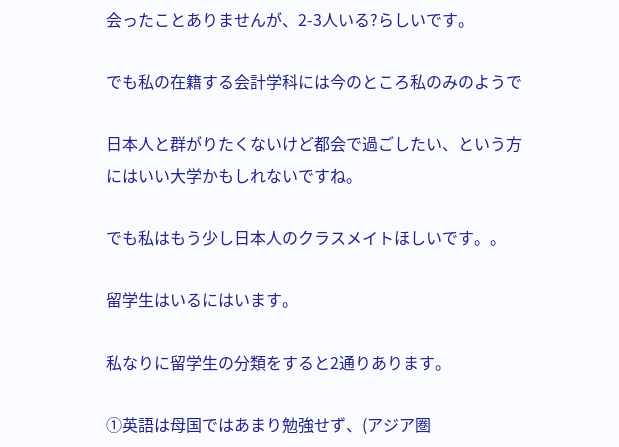会ったことありませんが、2-3人いる?らしいです。

でも私の在籍する会計学科には今のところ私のみのようで

日本人と群がりたくないけど都会で過ごしたい、という方にはいい大学かもしれないですね。

でも私はもう少し日本人のクラスメイトほしいです。。

留学生はいるにはいます。

私なりに留学生の分類をすると2通りあります。

①英語は母国ではあまり勉強せず、(アジア圏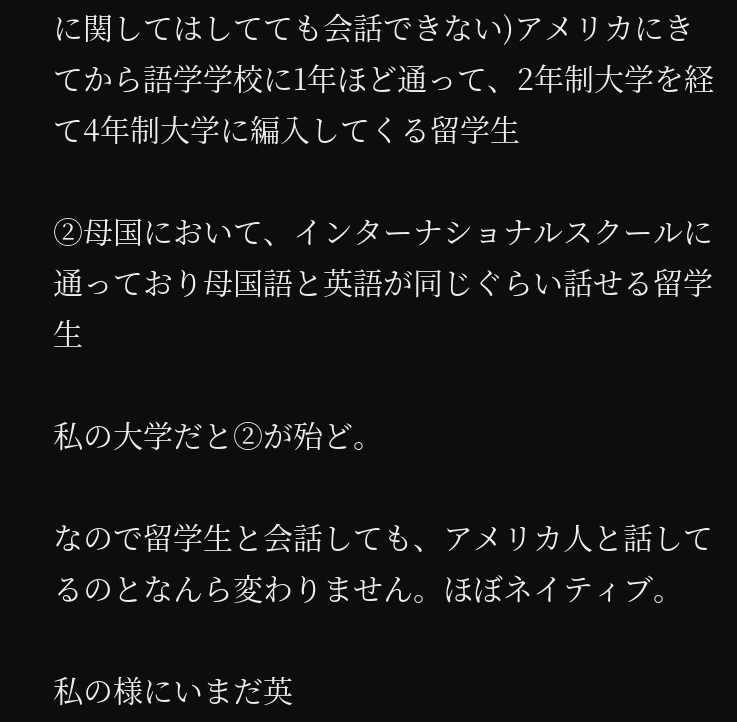に関してはしてても会話できない)アメリカにきてから語学学校に1年ほど通って、2年制大学を経て4年制大学に編入してくる留学生

②母国において、インターナショナルスクールに通っており母国語と英語が同じぐらい話せる留学生

私の大学だと②が殆ど。

なので留学生と会話しても、アメリカ人と話してるのとなんら変わりません。ほぼネイティブ。

私の様にいまだ英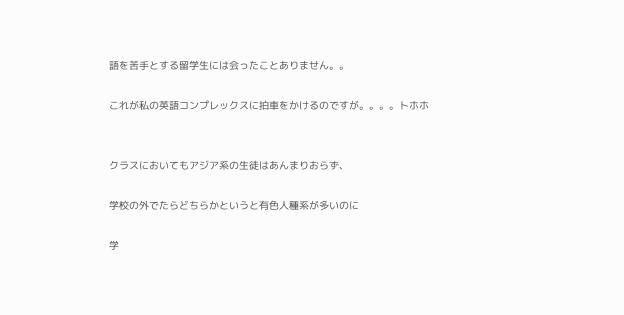語を苦手とする留学生には会ったことありません。。

これが私の英語コンプレックスに拍車をかけるのですが。。。。トホホ


クラスにおいてもアジア系の生徒はあんまりおらず、

学校の外でたらどちらかというと有色人種系が多いのに

学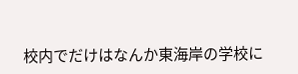校内でだけはなんか東海岸の学校に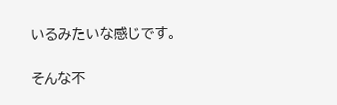いるみたいな感じです。

そんな不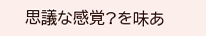思議な感覚?を味あ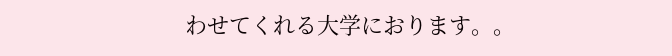わせてくれる大学におります。。